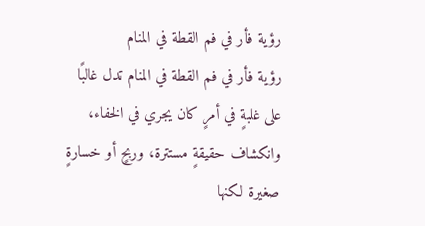رؤية فأر في فم القطة في المنام
رؤية فأر في فم القطة في المنام تدل غالبًا على غلبةٍ في أمرٍ كان يجري في الخفاء، وانكشاف حقيقةٍ مستترة، وربحٍ أو خسارةٍ صغيرة لكنها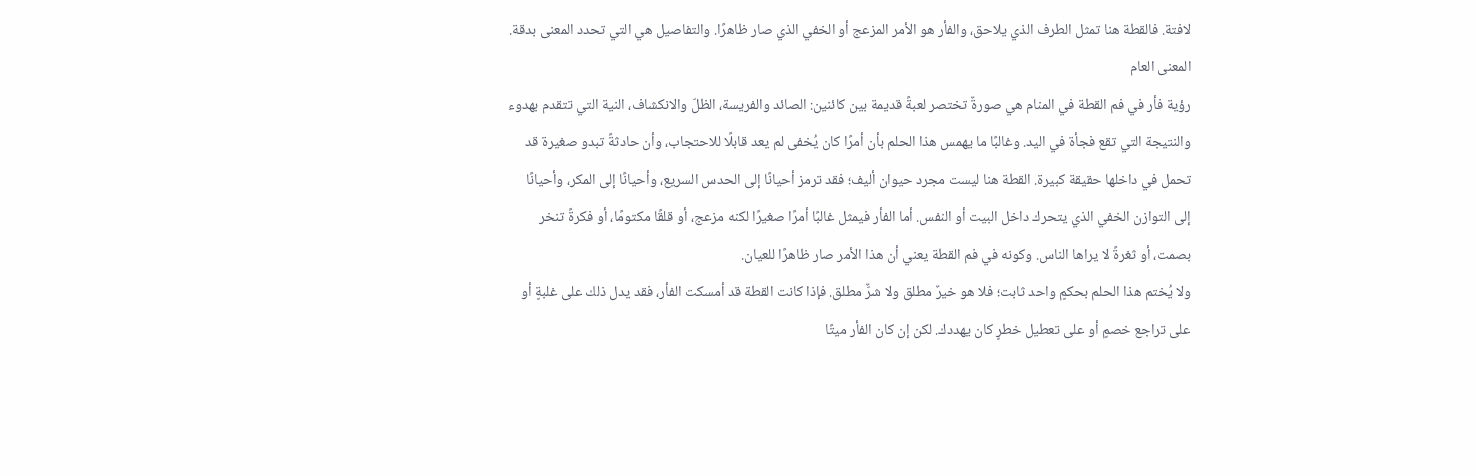لافتة. فالقطة هنا تمثل الطرف الذي يلاحق، والفأر هو الأمر المزعج أو الخفي الذي صار ظاهرًا. والتفاصيل هي التي تحدد المعنى بدقة.
المعنى العام
رؤية فأر في فم القطة في المنام هي صورةٌ تختصر لعبةً قديمة بين كائنين: الصائد والفريسة، الظلّ والانكشاف، النية التي تتقدم بهدوء والنتيجة التي تقع فجأة في اليد. وغالبًا ما يهمس هذا الحلم بأن أمرًا كان يُخفى لم يعد قابلًا للاحتجاب، وأن حادثةً تبدو صغيرة قد تحمل في داخلها حقيقة كبيرة. القطة هنا ليست مجرد حيوان أليف؛ فقد ترمز أحيانًا إلى الحدس السريع، وأحيانًا إلى المكر، وأحيانًا إلى التوازن الخفي الذي يتحرك داخل البيت أو النفس. أما الفأر فيمثل غالبًا أمرًا صغيرًا لكنه مزعج، أو قلقًا مكتومًا، أو فكرةً تنخر بصمت، أو ثغرةً لا يراها الناس. وكونه في فم القطة يعني أن هذا الأمر صار ظاهرًا للعيان.
ولا يُختم هذا الحلم بحكمٍ واحد ثابت؛ فلا هو خيرٌ مطلق ولا شرٌّ مطلق. فإذا كانت القطة قد أمسكت الفأر، فقد يدل ذلك على غلبةٍ أو على تراجع خصمٍ أو على تعطيل خطرٍ كان يهددك. لكن إن كان الفأر ميتًا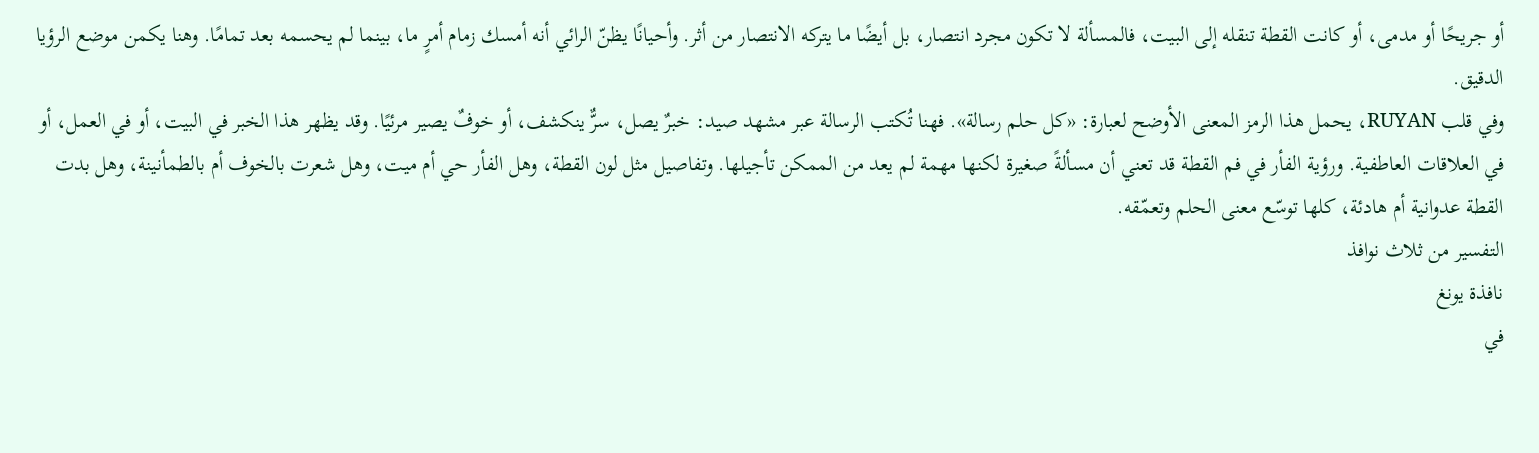أو جريحًا أو مدمى، أو كانت القطة تنقله إلى البيت، فالمسألة لا تكون مجرد انتصار، بل أيضًا ما يتركه الانتصار من أثر. وأحيانًا يظنّ الرائي أنه أمسك زمام أمرٍ ما، بينما لم يحسمه بعد تمامًا. وهنا يكمن موضع الرؤيا الدقيق.
وفي قلب RUYAN، يحمل هذا الرمز المعنى الأوضح لعبارة: «كل حلم رسالة». فهنا تُكتب الرسالة عبر مشهد صيد: خبرٌ يصل، سرٌّ ينكشف، أو خوفٌ يصير مرئيًا. وقد يظهر هذا الخبر في البيت، أو في العمل، أو في العلاقات العاطفية. ورؤية الفأر في فم القطة قد تعني أن مسألةً صغيرة لكنها مهمة لم يعد من الممكن تأجيلها. وتفاصيل مثل لون القطة، وهل الفأر حي أم ميت، وهل شعرت بالخوف أم بالطمأنينة، وهل بدت القطة عدوانية أم هادئة، كلها توسّع معنى الحلم وتعمّقه.
التفسير من ثلاث نوافذ
نافذة يونغ
في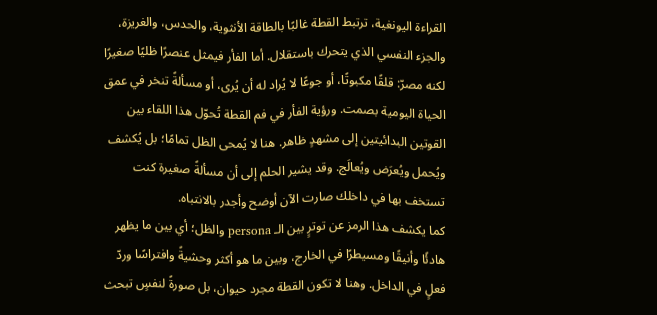القراءة اليونغية، ترتبط القطة غالبًا بالطاقة الأنثوية، والحدس، والغريزة، والجزء النفسي الذي يتحرك باستقلال. أما الفأر فيمثل عنصرًا ظليًا صغيرًا لكنه مصرّ: قلقًا مكبوتًا، أو جوعًا لا يُراد له أن يُرى، أو مسألةً تنخر في عمق الحياة اليومية بصمت. ورؤية الفأر في فم القطة تُحوّل هذا اللقاء بين القوتين البدائيتين إلى مشهدٍ ظاهر. هنا لا يُمحى الظل تمامًا؛ بل يُكشف ويُحمل ويُعرَض ويُعالَج. وقد يشير الحلم إلى أن مسألةً صغيرة كنت تستخف بها في داخلك صارت الآن أوضح وأجدر بالانتباه.
كما يكشف هذا الرمز عن توترٍ بين الـ persona والظل؛ أي بين ما يظهر هادئًا وأنيقًا ومسيطرًا في الخارج، وبين ما هو أكثر وحشيةً وافتراسًا وردّ فعلٍ في الداخل. وهنا لا تكون القطة مجرد حيوان، بل صورةً لنفسٍ تبحث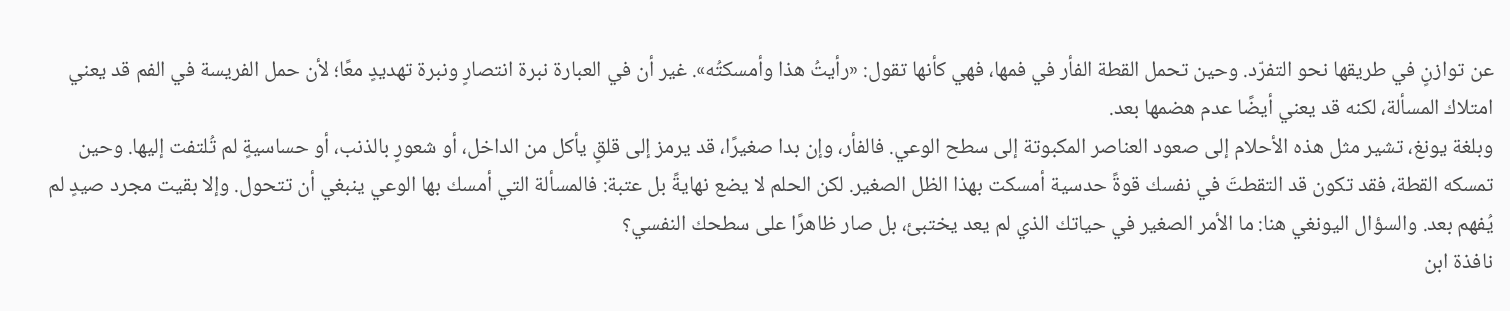عن توازنٍ في طريقها نحو التفرّد. وحين تحمل القطة الفأر في فمها، فهي كأنها تقول: «رأيتُ هذا وأمسكتُه». غير أن في العبارة نبرة انتصارٍ ونبرة تهديدٍ معًا؛ لأن حمل الفريسة في الفم قد يعني امتلاك المسألة، لكنه قد يعني أيضًا عدم هضمها بعد.
وبلغة يونغ، تشير مثل هذه الأحلام إلى صعود العناصر المكبوتة إلى سطح الوعي. فالفأر، وإن بدا صغيرًا، قد يرمز إلى قلقٍ يأكل من الداخل، أو شعورٍ بالذنب، أو حساسيةٍ لم تُلتفت إليها. وحين تمسكه القطة، فقد تكون قد التقطتَ في نفسك قوةً حدسية أمسكت بهذا الظل الصغير. لكن الحلم لا يضع نهايةً بل عتبة: فالمسألة التي أمسك بها الوعي ينبغي أن تتحول. وإلا بقيت مجرد صيدٍ لم يُفهم بعد. والسؤال اليونغي هنا: ما الأمر الصغير في حياتك الذي لم يعد يختبئ، بل صار ظاهرًا على سطحك النفسي؟
نافذة ابن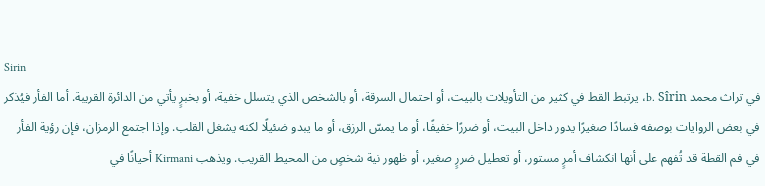Sirin
في تراث محمد b. Sîrin، يرتبط القط في كثير من التأويلات بالبيت، أو احتمال السرقة، أو بالشخص الذي يتسلل خفية، أو بخبرٍ يأتي من الدائرة القريبة. أما الفأر فيُذكر في بعض الروايات بوصفه فسادًا صغيرًا يدور داخل البيت، أو ضررًا خفيفًا، أو ما يمسّ الرزق، أو ما يبدو ضئيلًا لكنه يشغل القلب. وإذا اجتمع الرمزان، فإن رؤية الفأر في فم القطة قد تُفهم على أنها انكشاف أمرٍ مستور، أو تعطيل ضررٍ صغير، أو ظهور نية شخصٍ من المحيط القريب. ويذهب Kirmani أحيانًا في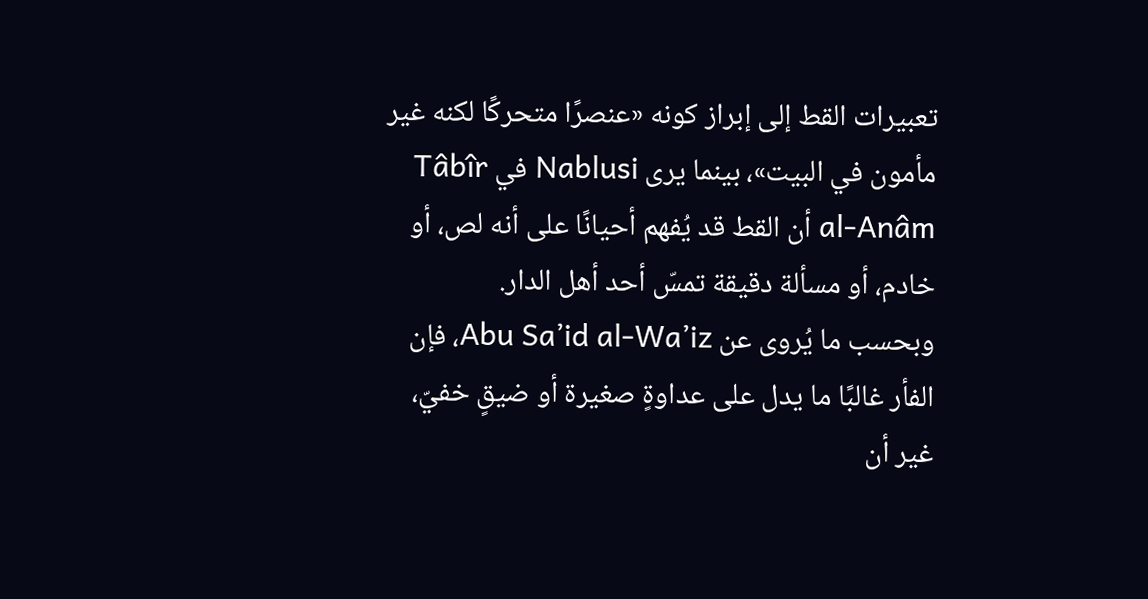تعبيرات القط إلى إبراز كونه «عنصرًا متحركًا لكنه غير مأمون في البيت»، بينما يرى Nablusi في Tâbîr al-Anâm أن القط قد يُفهم أحيانًا على أنه لص، أو خادم، أو مسألة دقيقة تمسّ أحد أهل الدار.
وبحسب ما يُروى عن Abu Sa’id al-Wa’iz، فإن الفأر غالبًا ما يدل على عداوةٍ صغيرة أو ضيقٍ خفيّ، غير أن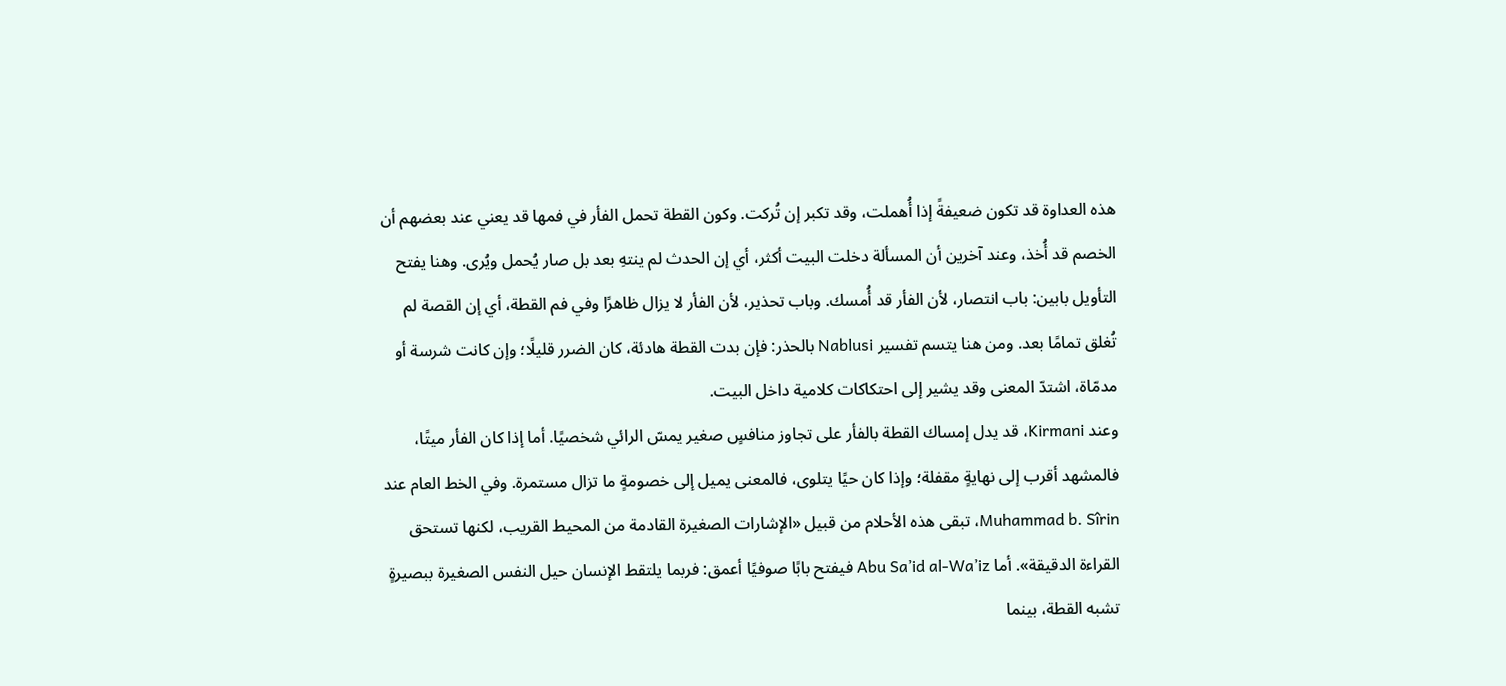هذه العداوة قد تكون ضعيفةً إذا أُهملت، وقد تكبر إن تُركت. وكون القطة تحمل الفأر في فمها قد يعني عند بعضهم أن الخصم قد أُخذ، وعند آخرين أن المسألة دخلت البيت أكثر، أي إن الحدث لم ينتهِ بعد بل صار يُحمل ويُرى. وهنا يفتح التأويل بابين: باب انتصار، لأن الفأر قد أُمسك. وباب تحذير، لأن الفأر لا يزال ظاهرًا وفي فم القطة، أي إن القصة لم تُغلق تمامًا بعد. ومن هنا يتسم تفسير Nablusi بالحذر: فإن بدت القطة هادئة، كان الضرر قليلًا؛ وإن كانت شرسة أو مدمّاة، اشتدّ المعنى وقد يشير إلى احتكاكات كلامية داخل البيت.
وعند Kirmani، قد يدل إمساك القطة بالفأر على تجاوز منافسٍ صغير يمسّ الرائي شخصيًا. أما إذا كان الفأر ميتًا، فالمشهد أقرب إلى نهايةٍ مقفلة؛ وإذا كان حيًا يتلوى، فالمعنى يميل إلى خصومةٍ ما تزال مستمرة. وفي الخط العام عند Muhammad b. Sîrin، تبقى هذه الأحلام من قبيل «الإشارات الصغيرة القادمة من المحيط القريب، لكنها تستحق القراءة الدقيقة». أما Abu Sa’id al-Wa’iz فيفتح بابًا صوفيًا أعمق: فربما يلتقط الإنسان حيل النفس الصغيرة ببصيرةٍ تشبه القطة، بينما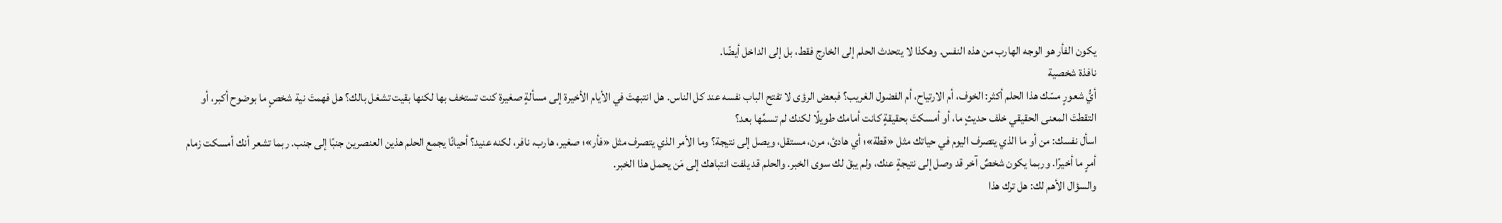يكون الفأر هو الوجه الهارب من هذه النفس. وهكذا لا يتحدث الحلم إلى الخارج فقط، بل إلى الداخل أيضًا.
نافذة شخصية
أيُّ شعورٍ مسّك هذا الحلم أكثر: الخوف، أم الارتياح، أم الفضول الغريب؟ فبعض الرؤى لا تفتح الباب نفسه عند كل الناس. هل انتبهتَ في الأيام الأخيرة إلى مسألةٍ صغيرة كنت تستخف بها لكنها بقيت تشغل بالك؟ هل فهمتَ نية شخصٍ ما بوضوح أكبر، أو التقطتَ المعنى الحقيقي خلف حديثٍ ما، أو أمسكتَ بحقيقةٍ كانت أمامك طويلًا لكنك لم تسمِّها بعد؟
اسأل نفسك: من أو ما الذي يتصرف اليوم في حياتك مثل «قطة»؛ أي هادئ، مرن، مستقل، ويصل إلى نتيجة؟ وما الأمر الذي يتصرف مثل «فأر»؛ صغير، هارب، نافر، لكنه عنيد؟ أحيانًا يجمع الحلم هذين العنصرين جنبًا إلى جنب. ربما تشعر أنك أمسكت زمام أمرٍ ما أخيرًا. وربما يكون شخصٌ آخر قد وصل إلى نتيجةٍ عنك، ولم يبقَ لك سوى الخبر. والحلم قد يلفت انتباهك إلى مَن يحمل هذا الخبر.
والسؤال الأهم لك: هل ترك هذا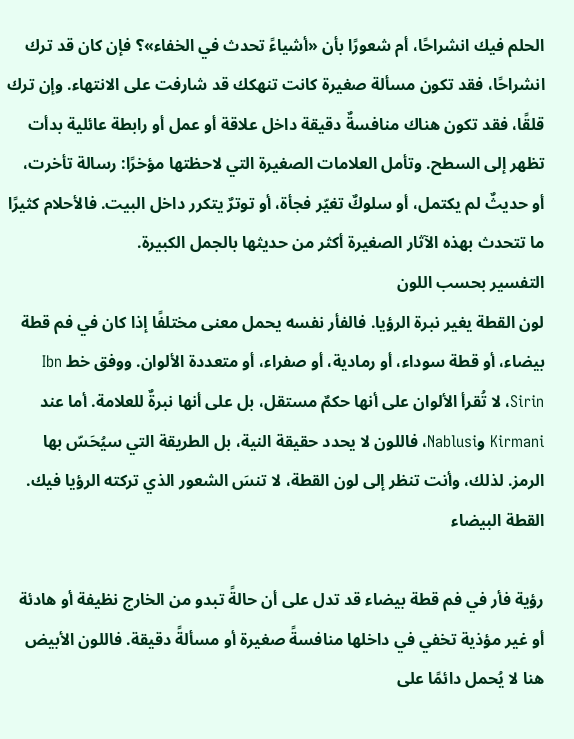الحلم فيك انشراحًا، أم شعورًا بأن «أشياءً تحدث في الخفاء»؟ فإن كان قد ترك انشراحًا، فقد تكون مسألة صغيرة كانت تنهكك قد شارفت على الانتهاء. وإن ترك قلقًا، فقد تكون هناك منافسةٌ دقيقة داخل علاقة أو عمل أو رابطة عائلية بدأت تظهر إلى السطح. وتأمل العلامات الصغيرة التي لاحظتها مؤخرًا: رسالة تأخرت، أو حديثٌ لم يكتمل، أو سلوكٌ تغيّر فجأة، أو توترٌ يتكرر داخل البيت. فالأحلام كثيرًا ما تتحدث بهذه الآثار الصغيرة أكثر من حديثها بالجمل الكبيرة.
التفسير بحسب اللون
لون القطة يغير نبرة الرؤيا. فالفأر نفسه يحمل معنى مختلفًا إذا كان في فم قطة بيضاء، أو قطة سوداء، أو رمادية، أو صفراء، أو متعددة الألوان. ووفق خط Ibn Sirin، لا تُقرأ الألوان على أنها حكمٌ مستقل، بل على أنها نبرةٌ للعلامة. أما عند Kirmani وNablusi، فاللون لا يحدد حقيقة النية، بل الطريقة التي سيُحَسّ بها الرمز. لذلك، وأنت تنظر إلى لون القطة، لا تنسَ الشعور الذي تركته الرؤيا فيك.
القطة البيضاء

رؤية فأر في فم قطة بيضاء قد تدل على أن حالةً تبدو من الخارج نظيفة أو هادئة أو غير مؤذية تخفي في داخلها منافسةً صغيرة أو مسألةً دقيقة. فاللون الأبيض هنا لا يُحمل دائمًا على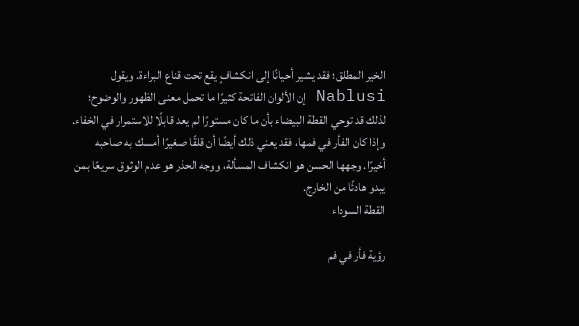الخير المطلق؛ فقد يشير أحيانًا إلى انكشافٍ يقع تحت قناع البراءة. ويقول Nablusi إن الألوان الفاتحة كثيرًا ما تحمل معنى الظهور والوضوح؛ لذلك قد توحي القطة البيضاء بأن ما كان مستورًا لم يعد قابلًا للاستمرار في الخفاء. وإذا كان الفأر في فمها، فقد يعني ذلك أيضًا أن قلقًا صغيرًا أمسك به صاحبه أخيرًا. وجهها الحسن هو انكشاف المسألة، ووجه الحذر هو عدم الوثوق سريعًا بمن يبدو هادئًا من الخارج.
القطة السوداء

رؤية فأر في فم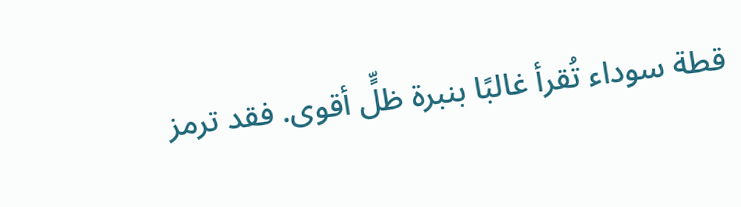قطة سوداء تُقرأ غالبًا بنبرة ظلٍّ أقوى. فقد ترمز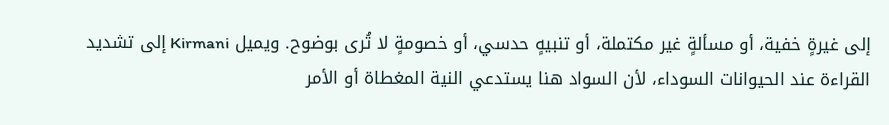إلى غيرةٍ خفية، أو مسألةٍ غير مكتملة، أو تنبيهٍ حدسي، أو خصومةٍ لا تُرى بوضوح. ويميل Kirmani إلى تشديد القراءة عند الحيوانات السوداء، لأن السواد هنا يستدعي النية المغطاة أو الأمر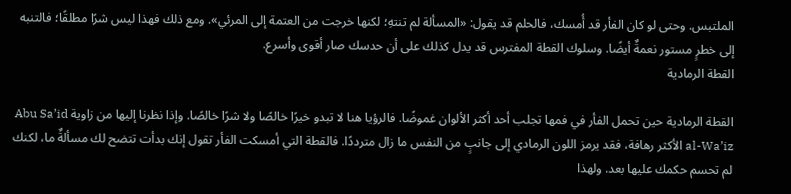الملتبس. وحتى لو كان الفأر قد أُمسك، فالحلم قد يقول: «المسألة لم تنتهِ؛ لكنها خرجت من العتمة إلى المرئي». ومع ذلك فهذا ليس شرًا مطلقًا؛ فالتنبه إلى خطرٍ مستور نعمةٌ أيضًا. وسلوك القطة المفترس قد يدل كذلك على أن حدسك صار أقوى وأسرع.
القطة الرمادية

القطة الرمادية حين تحمل الفأر في فمها تجلب أحد أكثر الألوان غموضًا. فالرؤيا هنا لا تبدو خيرًا خالصًا ولا شرًا خالصًا. وإذا نظرنا إليها من زاوية Abu Sa’id al-Wa’iz الأكثر رهافة، فقد يرمز اللون الرمادي إلى جانبٍ من النفس ما زال مترددًا. فالقطة التي أمسكت الفأر تقول إنك بدأت تتضح لك مسألةٌ ما، لكنك لم تحسم حكمك عليها بعد. ولهذا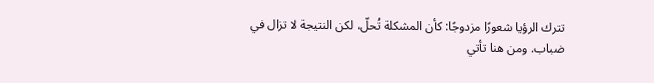تترك الرؤيا شعورًا مزدوجًا: كأن المشكلة تُحلّ، لكن النتيجة لا تزال في ضباب. ومن هنا تأتي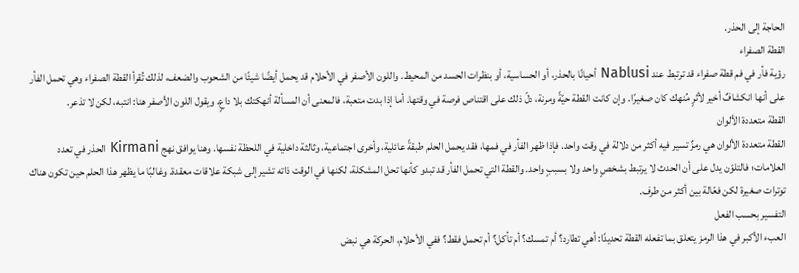الحاجة إلى الحذر.
القطة الصفراء
رؤية فأر في فم قطة صفراء قد ترتبط عند Nablusi أحيانًا بالحذر، أو الحساسية، أو بنظرات الحسد من المحيط. واللون الأصفر في الأحلام قد يحمل أيضًا شيئًا من الشحوب والضعف، لذلك تُقرأ القطة الصفراء وهي تحمل الفأر على أنها انكشافٌ أخير لأثرٍ مُنهك كان صغيرًا. وإن كانت القطة حيّةً ومرنة، دلّ ذلك على اقتناص فرصة في وقتها. أما إذا بدت متعبة، فالمعنى أن المسألة أنهكتك بلا داعٍ. ويقول اللون الأصفر هنا: انتبه، لكن لا تذعر.
القطة متعددة الألوان
القطة متعددة الألوان هي رمزٌ تسير فيه أكثر من دلالة في وقت واحد. فإذا ظهر الفأر في فمها، فقد يحمل الحلم طبقةً عائلية، وأخرى اجتماعية، وثالثة داخلية في اللحظة نفسها. وهنا يوافق نهج Kirmani الحذر في تعدد العلامات؛ فالتلوّن يدل على أن الحدث لا يرتبط بشخصٍ واحد ولا بسببٍ واحد. والقطة التي تحمل الفأر قد تبدو كأنها تحل المشكلة، لكنها في الوقت ذاته تشير إلى شبكة علاقات معقدة. وغالبًا ما يظهر هذا الحلم حين تكون هناك توترات صغيرة لكن فعّالة بين أكثر من طرف.
التفسير بحسب الفعل
العبء الأكبر في هذا الرمز يتعلق بما تفعله القطة تحديدًا: أهي تطارد؟ أم تمسك؟ أم تأكل؟ أم تحمل فقط؟ ففي الأحلام، الحركة هي نبض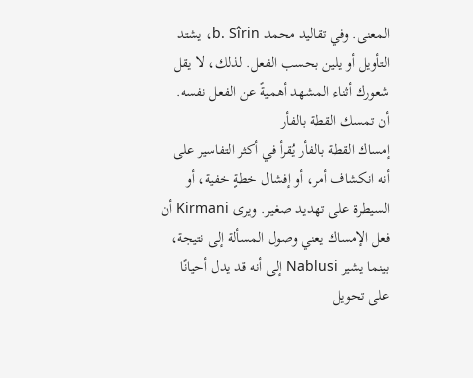المعنى. وفي تقاليد محمد b. Sîrin، يشتد التأويل أو يلين بحسب الفعل. لذلك، لا يقل شعورك أثناء المشهد أهميةً عن الفعل نفسه.
أن تمسك القطة بالفأر
إمساك القطة بالفأر يُقرأ في أكثر التفاسير على أنه انكشاف أمر، أو إفشال خطةٍ خفية، أو السيطرة على تهديد صغير. ويرى Kirmani أن فعل الإمساك يعني وصول المسألة إلى نتيجة، بينما يشير Nablusi إلى أنه قد يدل أحيانًا على تحويل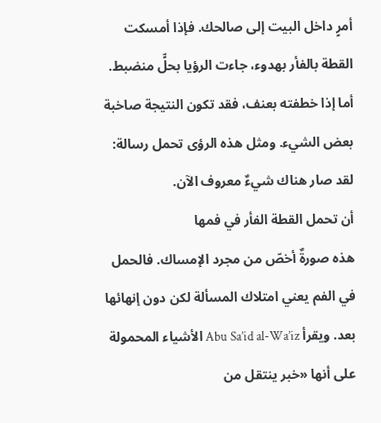أمرٍ داخل البيت إلى صالحك. فإذا أمسكت القطة بالفأر بهدوء، جاءت الرؤيا بحلٍّ منضبط. أما إذا خطفته بعنف، فقد تكون النتيجة صاخبة بعض الشيء. ومثل هذه الرؤى تحمل رسالة: لقد صار هناك شيءٌ معروف الآن.
أن تحمل القطة الفأر في فمها
هذه صورةٌ أخصّ من مجرد الإمساك. فالحمل في الفم يعني امتلاك المسألة لكن دون إنهائها بعد. ويقرأ Abu Sa’id al-Wa’iz الأشياء المحمولة على أنها «خبر ينتقل من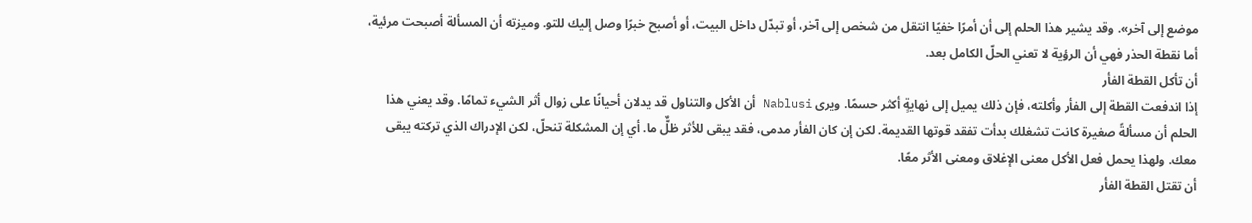موضع إلى آخر». وقد يشير هذا الحلم إلى أن أمرًا خفيًا انتقل من شخص إلى آخر، أو تبدّل داخل البيت، أو أصبح خبرًا وصل إليك للتو. وميزته أن المسألة أصبحت مرئية، أما نقطة الحذر فهي أن الرؤية لا تعني الحلّ الكامل بعد.
أن تأكل القطة الفأر
إذا اندفعت القطة إلى الفأر وأكلته، فإن ذلك يميل إلى نهايةٍ أكثر حسمًا. ويرى Nablusi أن الأكل والتناول قد يدلان أحيانًا على زوال أثر الشيء تمامًا. وقد يعني هذا الحلم أن مسألةً صغيرة كانت تشغلك بدأت تفقد قوتها القديمة. لكن إن كان الفأر مدمى، فقد يبقى للأثر ظلٌّ ما. أي إن المشكلة تنحلّ، لكن الإدراك الذي تركته يبقى معك. ولهذا يحمل فعل الأكل معنى الإغلاق ومعنى الأثر معًا.
أن تقتل القطة الفأر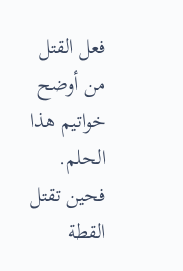فعل القتل من أوضح خواتيم هذا الحلم. فحين تقتل القطة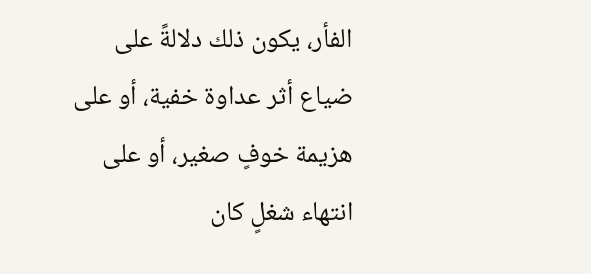الفأر، يكون ذلك دلالةً على ضياع أثر عداوة خفية، أو على هزيمة خوفٍ صغير، أو على انتهاء شغلٍ كان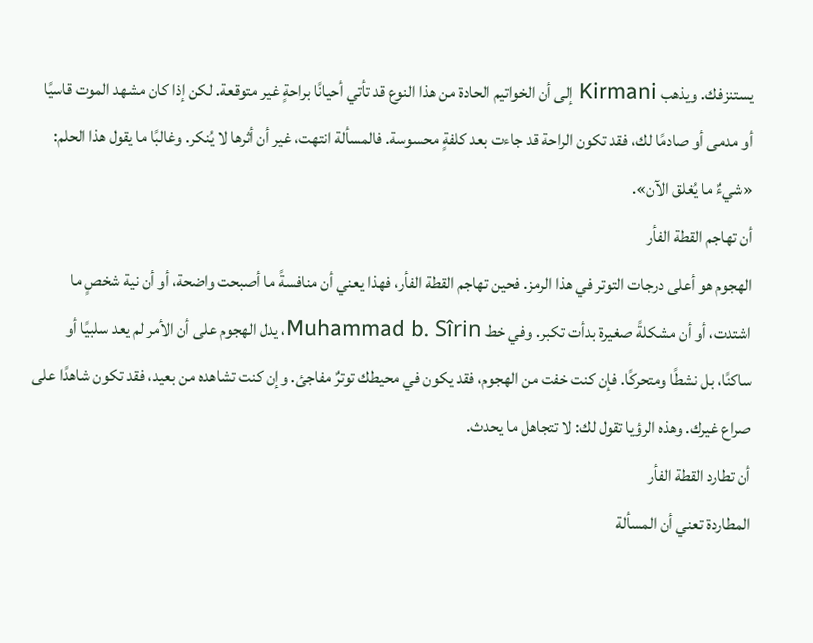يستنزفك. ويذهب Kirmani إلى أن الخواتيم الحادة من هذا النوع قد تأتي أحيانًا براحةٍ غير متوقعة. لكن إذا كان مشهد الموت قاسيًا أو مدمى أو صادمًا لك، فقد تكون الراحة قد جاءت بعد كلفةٍ محسوسة. فالمسألة انتهت، غير أن أثرها لا يُنكر. وغالبًا ما يقول هذا الحلم: «شيءٌ ما يُغلق الآن».
أن تهاجم القطة الفأر
الهجوم هو أعلى درجات التوتر في هذا الرمز. فحين تهاجم القطة الفأر، فهذا يعني أن منافسةً ما أصبحت واضحة، أو أن نية شخصٍ ما اشتدت، أو أن مشكلةً صغيرة بدأت تكبر. وفي خط Muhammad b. Sîrin، يدل الهجوم على أن الأمر لم يعد سلبيًا أو ساكنًا، بل نشطًا ومتحركًا. فإن كنت خفت من الهجوم، فقد يكون في محيطك توترٌ مفاجئ. وإن كنت تشاهده من بعيد، فقد تكون شاهدًا على صراع غيرك. وهذه الرؤيا تقول لك: لا تتجاهل ما يحدث.
أن تطارد القطة الفأر
المطاردة تعني أن المسألة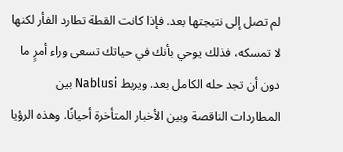لم تصل إلى نتيجتها بعد. فإذا كانت القطة تطارد الفأر لكنها لا تمسكه، فذلك يوحي بأنك في حياتك تسعى وراء أمرٍ ما دون أن تجد حله الكامل بعد. ويربط Nablusi بين المطاردات الناقصة وبين الأخبار المتأخرة أحيانًا. وهذه الرؤيا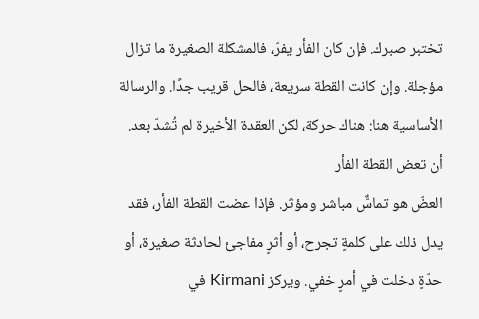تختبر صبرك. فإن كان الفأر يفرّ، فالمشكلة الصغيرة ما تزال مؤجلة. وإن كانت القطة سريعة، فالحل قريب جدًا. والرسالة الأساسية هنا: هناك حركة، لكن العقدة الأخيرة لم تُشدّ بعد.
أن تعض القطة الفأر
العضّ هو تماسٌّ مباشر ومؤثر. فإذا عضت القطة الفأر، فقد يدل ذلك على كلمةٍ تجرح، أو أثرٍ مفاجئ لحادثة صغيرة، أو حدّةٍ دخلت في أمرٍ خفي. ويركز Kirmani في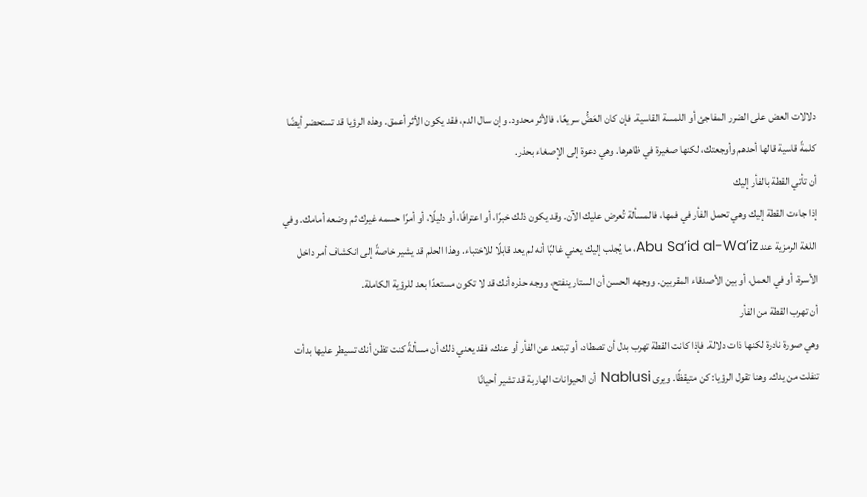دلالات العض على الضرر المفاجئ أو اللمسة القاسية. فإن كان العَضُّ سريعًا، فالأثر محدود. وإن سال الدم، فقد يكون الأثر أعمق. وهذه الرؤيا قد تستحضر أيضًا كلمةً قاسية قالها أحدهم وأوجعتك، لكنها صغيرة في ظاهرها. وهي دعوة إلى الإصغاء بحذر.
أن تأتي القطة بالفأر إليك
إذا جاءت القطة إليك وهي تحمل الفأر في فمها، فالمسألة تُعرض عليك الآن. وقد يكون ذلك خبرًا، أو اعترافًا، أو دليلًا، أو أمرًا حسمه غيرك ثم وضعه أمامك. وفي اللغة الرمزية عند Abu Sa’id al-Wa’iz، ما يُجلب إليك يعني غالبًا أنه لم يعد قابلًا للاختباء. وهذا الحلم قد يشير خاصةً إلى انكشاف أمر داخل الأسرة، أو في العمل، أو بين الأصدقاء المقربين. ووجهه الحسن أن الستار ينفتح، ووجه حذره أنك قد لا تكون مستعدًا بعد للرؤية الكاملة.
أن تهرب القطة من الفأر
وهي صورة نادرة لكنها ذات دلالة. فإذا كانت القطة تهرب بدل أن تصطاد، أو تبتعد عن الفأر أو عنك، فقد يعني ذلك أن مسألةً كنت تظن أنك تسيطر عليها بدأت تنفلت من يدك. وهنا تقول الرؤيا: كن متيقظًا. ويرى Nablusi أن الحيوانات الهاربة قد تشير أحيانًا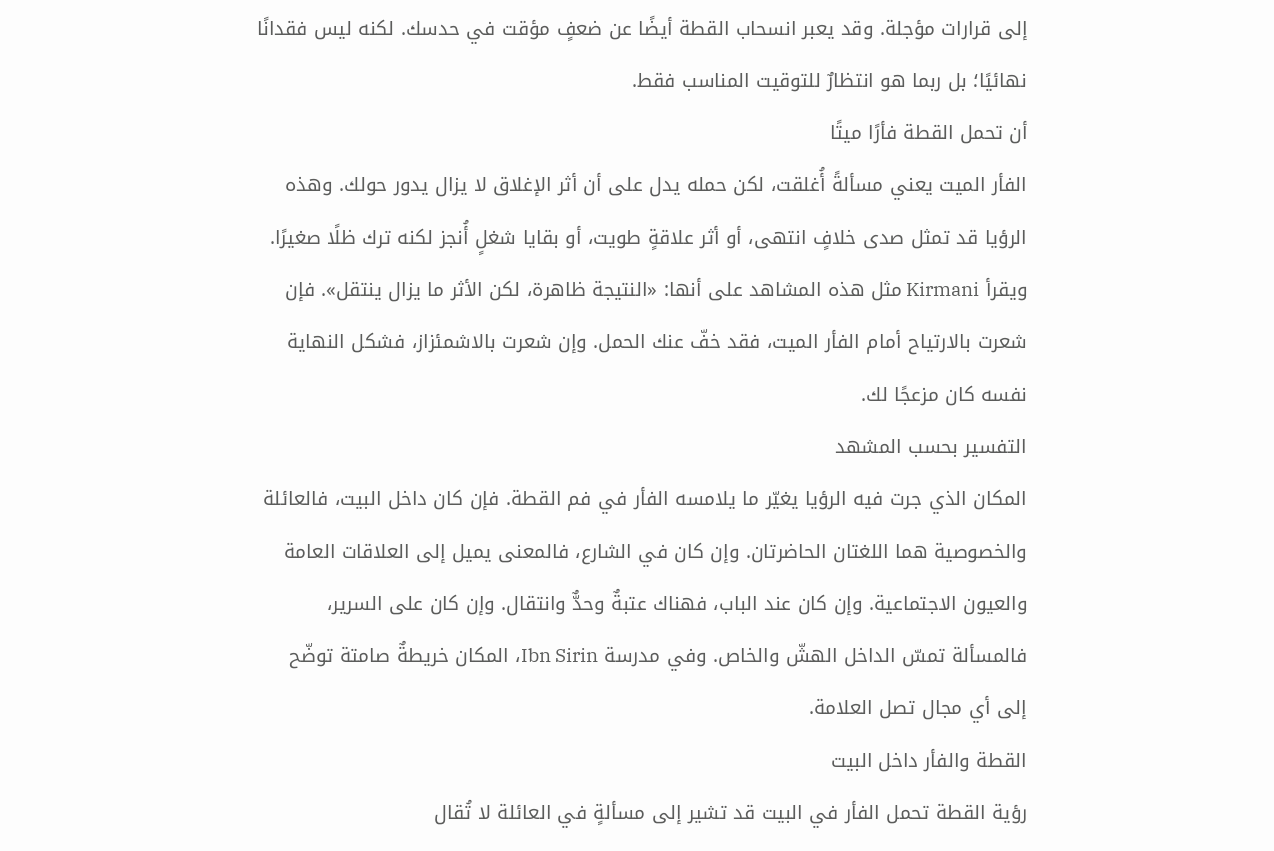إلى قرارات مؤجلة. وقد يعبر انسحاب القطة أيضًا عن ضعفٍ مؤقت في حدسك. لكنه ليس فقدانًا نهائيًا؛ بل ربما هو انتظارٌ للتوقيت المناسب فقط.
أن تحمل القطة فأرًا ميتًا
الفأر الميت يعني مسألةً أُغلقت، لكن حمله يدل على أن أثر الإغلاق لا يزال يدور حولك. وهذه الرؤيا قد تمثل صدى خلافٍ انتهى، أو أثر علاقةٍ طويت، أو بقايا شغلٍ أُنجز لكنه ترك ظلًا صغيرًا. ويقرأ Kirmani مثل هذه المشاهد على أنها: «النتيجة ظاهرة، لكن الأثر ما يزال ينتقل». فإن شعرت بالارتياح أمام الفأر الميت، فقد خفّ عنك الحمل. وإن شعرت بالاشمئزاز، فشكل النهاية نفسه كان مزعجًا لك.
التفسير بحسب المشهد
المكان الذي جرت فيه الرؤيا يغيّر ما يلامسه الفأر في فم القطة. فإن كان داخل البيت، فالعائلة والخصوصية هما اللغتان الحاضرتان. وإن كان في الشارع، فالمعنى يميل إلى العلاقات العامة والعيون الاجتماعية. وإن كان عند الباب، فهناك عتبةٌ وحدٌّ وانتقال. وإن كان على السرير، فالمسألة تمسّ الداخل الهشّ والخاص. وفي مدرسة Ibn Sirin، المكان خريطةٌ صامتة توضّح إلى أي مجال تصل العلامة.
القطة والفأر داخل البيت
رؤية القطة تحمل الفأر في البيت قد تشير إلى مسألةٍ في العائلة لا تُقال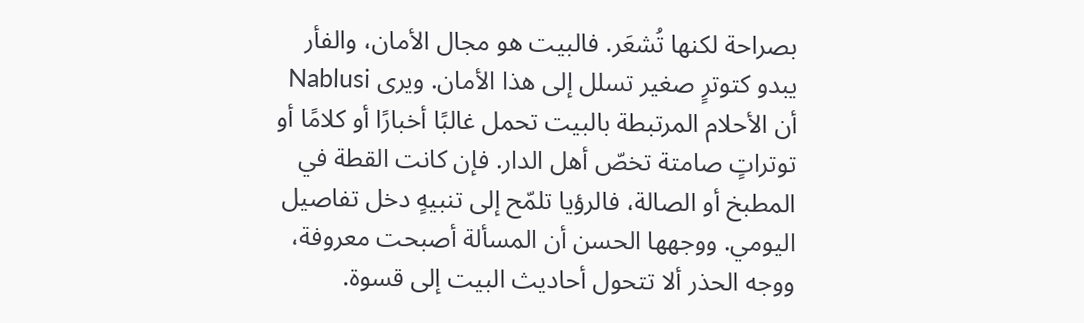بصراحة لكنها تُشعَر. فالبيت هو مجال الأمان، والفأر يبدو كتوترٍ صغير تسلل إلى هذا الأمان. ويرى Nablusi أن الأحلام المرتبطة بالبيت تحمل غالبًا أخبارًا أو كلامًا أو توتراتٍ صامتة تخصّ أهل الدار. فإن كانت القطة في المطبخ أو الصالة، فالرؤيا تلمّح إلى تنبيهٍ دخل تفاصيل اليومي. ووجهها الحسن أن المسألة أصبحت معروفة، ووجه الحذر ألا تتحول أحاديث البيت إلى قسوة.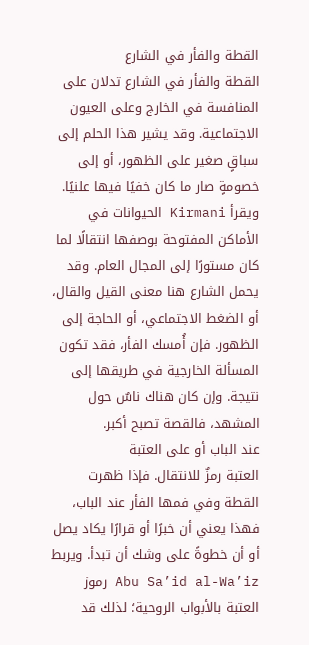القطة والفأر في الشارع
القطة والفأر في الشارع تدلان على المنافسة في الخارج وعلى العيون الاجتماعية. وقد يشير هذا الحلم إلى سباقٍ صغير على الظهور، أو إلى خصومةٍ صار ما كان خفيًا فيها علنيًا. ويقرأ Kirmani الحيوانات في الأماكن المفتوحة بوصفها انتقالًا لما كان مستورًا إلى المجال العام. وقد يحمل الشارع هنا معنى القيل والقال، أو الضغط الاجتماعي، أو الحاجة إلى الظهور. فإن أُمسك الفأر، فقد تكون المسألة الخارجية في طريقها إلى نتيجة. وإن كان هناك ناسٌ حول المشهد، فالقصة تصبح أكبر.
عند الباب أو على العتبة
العتبة رمزٌ للانتقال. فإذا ظهرت القطة وفي فمها الفأر عند الباب، فهذا يعني أن خبرًا أو قرارًا يكاد يصل أو أن خطوةً على وشك أن تبدأ. ويربط Abu Sa’id al-Wa’iz رموز العتبة بالأبواب الروحية؛ لذلك قد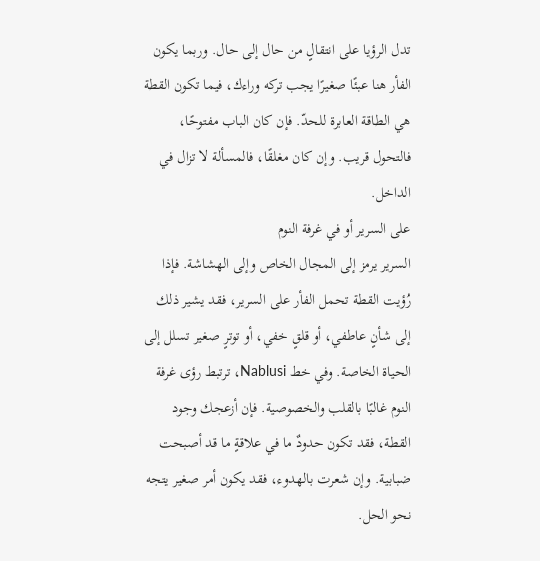تدل الرؤيا على انتقالٍ من حال إلى حال. وربما يكون الفأر هنا عبئًا صغيرًا يجب تركه وراءك، فيما تكون القطة هي الطاقة العابرة للحدّ. فإن كان الباب مفتوحًا، فالتحول قريب. وإن كان مغلقًا، فالمسألة لا تزال في الداخل.
على السرير أو في غرفة النوم
السرير يرمز إلى المجال الخاص وإلى الهشاشة. فإذا رُؤيت القطة تحمل الفأر على السرير، فقد يشير ذلك إلى شأنٍ عاطفي، أو قلقٍ خفي، أو توترٍ صغير تسلل إلى الحياة الخاصة. وفي خط Nablusi، ترتبط رؤى غرفة النوم غالبًا بالقلب والخصوصية. فإن أزعجك وجود القطة، فقد تكون حدودٌ ما في علاقةٍ ما قد أصبحت ضبابية. وإن شعرت بالهدوء، فقد يكون أمر صغير يتجه نحو الحل.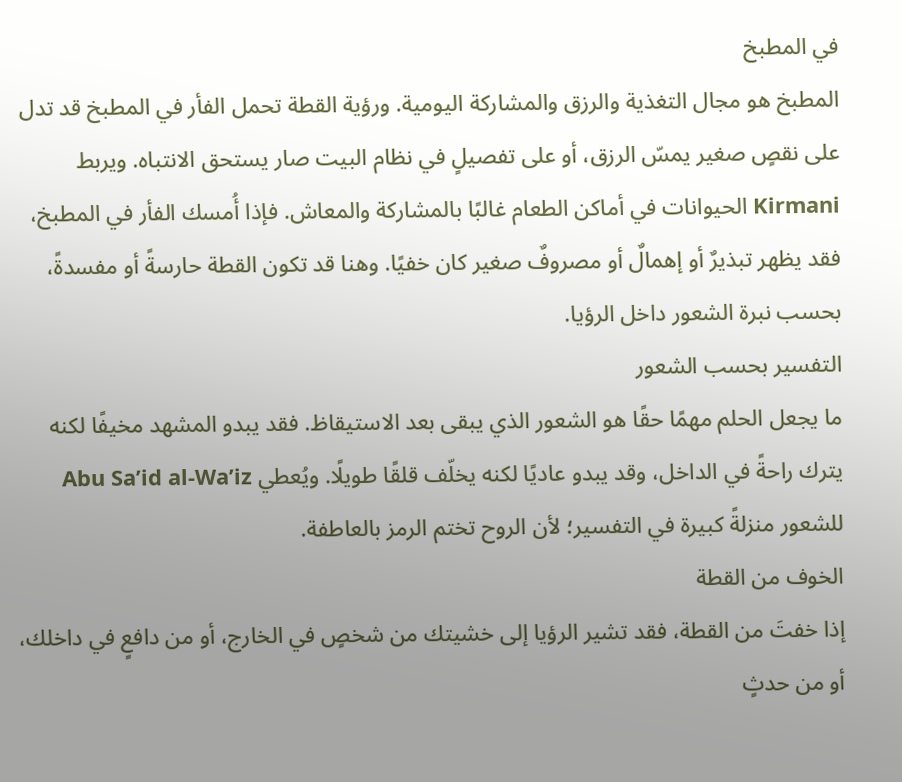في المطبخ
المطبخ هو مجال التغذية والرزق والمشاركة اليومية. ورؤية القطة تحمل الفأر في المطبخ قد تدل على نقصٍ صغير يمسّ الرزق، أو على تفصيلٍ في نظام البيت صار يستحق الانتباه. ويربط Kirmani الحيوانات في أماكن الطعام غالبًا بالمشاركة والمعاش. فإذا أُمسك الفأر في المطبخ، فقد يظهر تبذيرٌ أو إهمالٌ أو مصروفٌ صغير كان خفيًا. وهنا قد تكون القطة حارسةً أو مفسدةً، بحسب نبرة الشعور داخل الرؤيا.
التفسير بحسب الشعور
ما يجعل الحلم مهمًا حقًا هو الشعور الذي يبقى بعد الاستيقاظ. فقد يبدو المشهد مخيفًا لكنه يترك راحةً في الداخل، وقد يبدو عاديًا لكنه يخلّف قلقًا طويلًا. ويُعطي Abu Sa’id al-Wa’iz للشعور منزلةً كبيرة في التفسير؛ لأن الروح تختم الرمز بالعاطفة.
الخوف من القطة
إذا خفتَ من القطة، فقد تشير الرؤيا إلى خشيتك من شخصٍ في الخارج، أو من دافعٍ في داخلك، أو من حدثٍ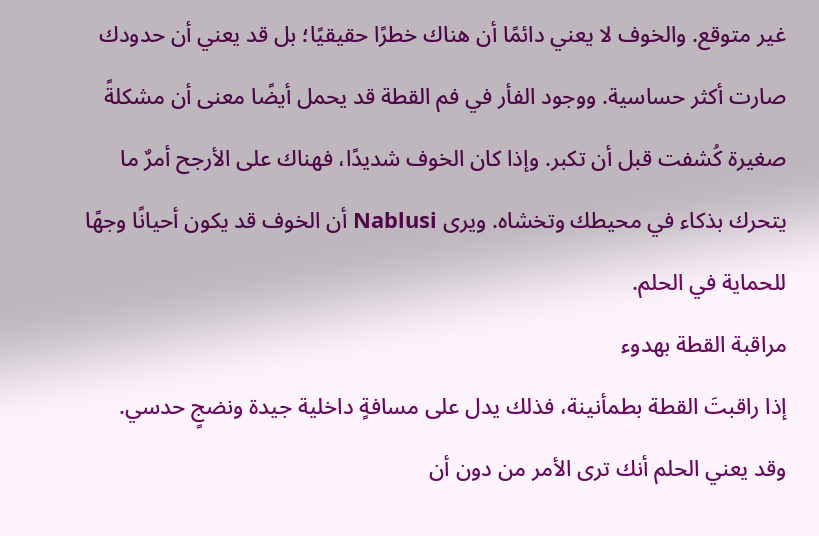غير متوقع. والخوف لا يعني دائمًا أن هناك خطرًا حقيقيًا؛ بل قد يعني أن حدودك صارت أكثر حساسية. ووجود الفأر في فم القطة قد يحمل أيضًا معنى أن مشكلةً صغيرة كُشفت قبل أن تكبر. وإذا كان الخوف شديدًا، فهناك على الأرجح أمرٌ ما يتحرك بذكاء في محيطك وتخشاه. ويرى Nablusi أن الخوف قد يكون أحيانًا وجهًا للحماية في الحلم.
مراقبة القطة بهدوء
إذا راقبتَ القطة بطمأنينة، فذلك يدل على مسافةٍ داخلية جيدة ونضجٍ حدسي. وقد يعني الحلم أنك ترى الأمر من دون أن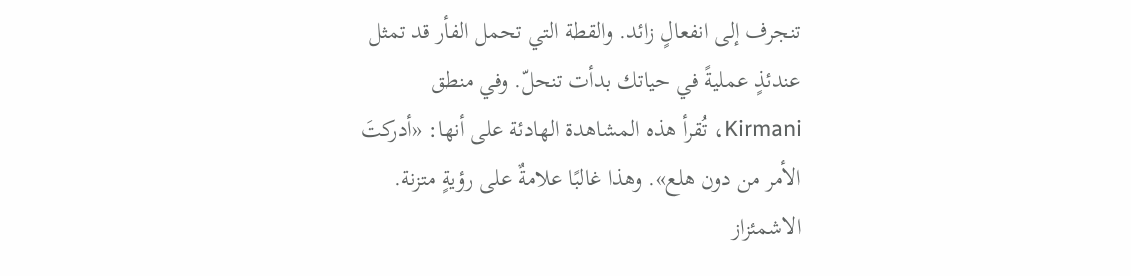تنجرف إلى انفعالٍ زائد. والقطة التي تحمل الفأر قد تمثل عندئذٍ عمليةً في حياتك بدأت تنحلّ. وفي منطق Kirmani، تُقرأ هذه المشاهدة الهادئة على أنها: «أدركتَ الأمر من دون هلع». وهذا غالبًا علامةٌ على رؤيةٍ متزنة.
الاشمئزاز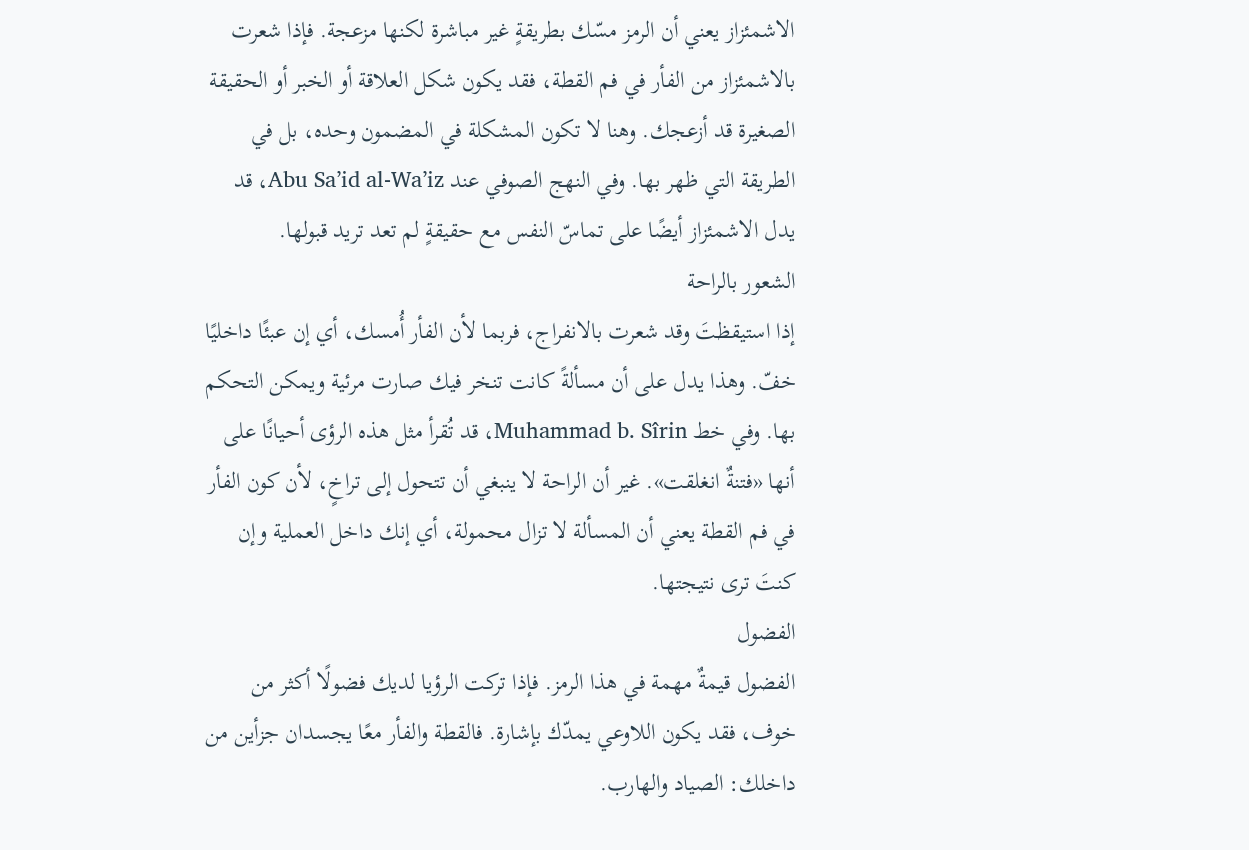الاشمئزاز يعني أن الرمز مسّك بطريقةٍ غير مباشرة لكنها مزعجة. فإذا شعرت بالاشمئزاز من الفأر في فم القطة، فقد يكون شكل العلاقة أو الخبر أو الحقيقة الصغيرة قد أزعجك. وهنا لا تكون المشكلة في المضمون وحده، بل في الطريقة التي ظهر بها. وفي النهج الصوفي عند Abu Sa’id al-Wa’iz، قد يدل الاشمئزاز أيضًا على تماسّ النفس مع حقيقةٍ لم تعد تريد قبولها.
الشعور بالراحة
إذا استيقظتَ وقد شعرت بالانفراج، فربما لأن الفأر أُمسك، أي إن عبئًا داخليًا خفّ. وهذا يدل على أن مسألةً كانت تنخر فيك صارت مرئية ويمكن التحكم بها. وفي خط Muhammad b. Sîrin، قد تُقرأ مثل هذه الرؤى أحيانًا على أنها «فتنةٌ انغلقت». غير أن الراحة لا ينبغي أن تتحول إلى تراخٍ، لأن كون الفأر في فم القطة يعني أن المسألة لا تزال محمولة، أي إنك داخل العملية وإن كنتَ ترى نتيجتها.
الفضول
الفضول قيمةٌ مهمة في هذا الرمز. فإذا تركت الرؤيا لديك فضولًا أكثر من خوف، فقد يكون اللاوعي يمدّك بإشارة. فالقطة والفأر معًا يجسدان جزأين من داخلك: الصياد والهارب.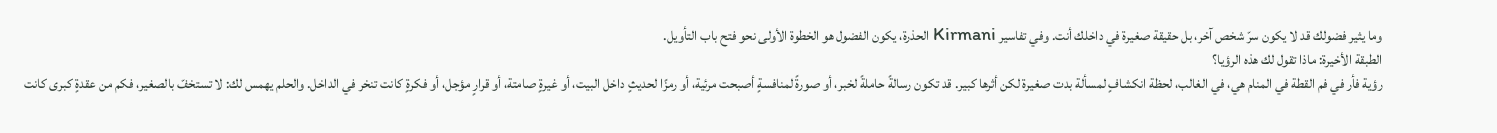وما يثير فضولك قد لا يكون سرّ شخص آخر، بل حقيقة صغيرة في داخلك أنت. وفي تفاسير Kirmani الحذرة، يكون الفضول هو الخطوة الأولى نحو فتح باب التأويل.
الطبقة الأخيرة: ماذا تقول لك هذه الرؤيا؟
رؤية فأر في فم القطة في المنام هي، في الغالب، لحظة انكشافٍ لمسألة بدت صغيرة لكن أثرها كبير. قد تكون رسالةً حاملةً لخبر، أو صورةً لمنافسةٍ أصبحت مرئية، أو رمزًا لحديثٍ داخل البيت، أو غيرةٍ صامتة، أو قرارٍ مؤجل، أو فكرةٍ كانت تنخر في الداخل. والحلم يهمس لك: لا تستخفّ بالصغير، فكم من عقدةٍ كبرى كانت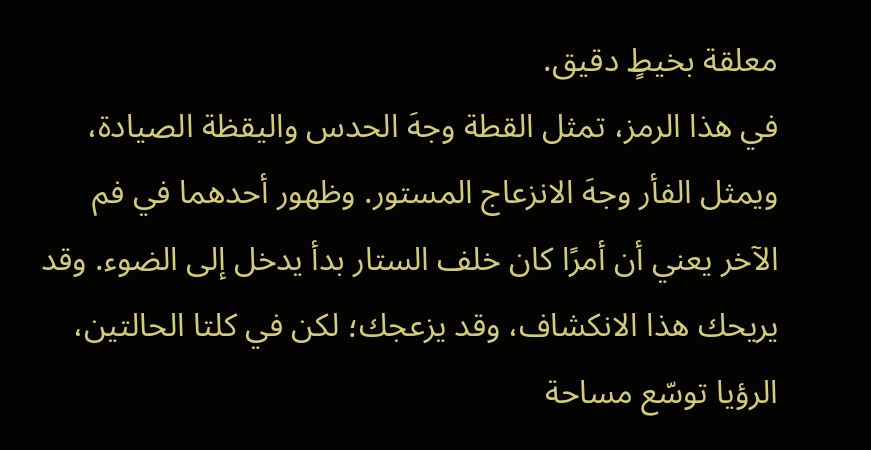معلقة بخيطٍ دقيق.
في هذا الرمز، تمثل القطة وجهَ الحدس واليقظة الصيادة، ويمثل الفأر وجهَ الانزعاج المستور. وظهور أحدهما في فم الآخر يعني أن أمرًا كان خلف الستار بدأ يدخل إلى الضوء. وقد يريحك هذا الانكشاف، وقد يزعجك؛ لكن في كلتا الحالتين، الرؤيا توسّع مساحة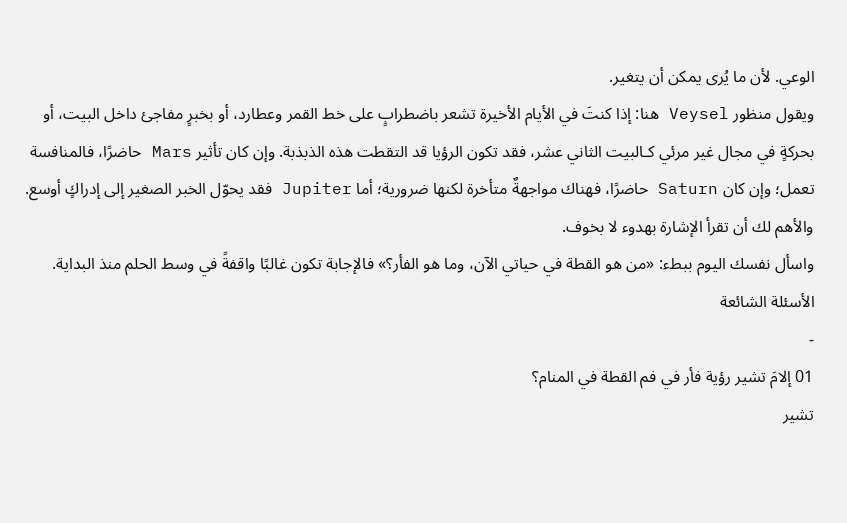الوعي. لأن ما يُرى يمكن أن يتغير.
ويقول منظور Veysel هنا: إذا كنتَ في الأيام الأخيرة تشعر باضطرابٍ على خط القمر وعطارد، أو بخبرٍ مفاجئ داخل البيت، أو بحركةٍ في مجال غير مرئي كـالبيت الثاني عشر، فقد تكون الرؤيا قد التقطت هذه الذبذبة. وإن كان تأثير Mars حاضرًا، فالمنافسة تعمل؛ وإن كان Saturn حاضرًا، فهناك مواجهةٌ متأخرة لكنها ضرورية؛ أما Jupiter فقد يحوّل الخبر الصغير إلى إدراكٍ أوسع. والأهم لك أن تقرأ الإشارة بهدوء لا بخوف.
واسأل نفسك اليوم ببطء: «من هو القطة في حياتي الآن، وما هو الفأر؟» فالإجابة تكون غالبًا واقفةً في وسط الحلم منذ البداية.
الأسئلة الشائعة
-
01 إلامَ تشير رؤية فأر في فم القطة في المنام؟
تشير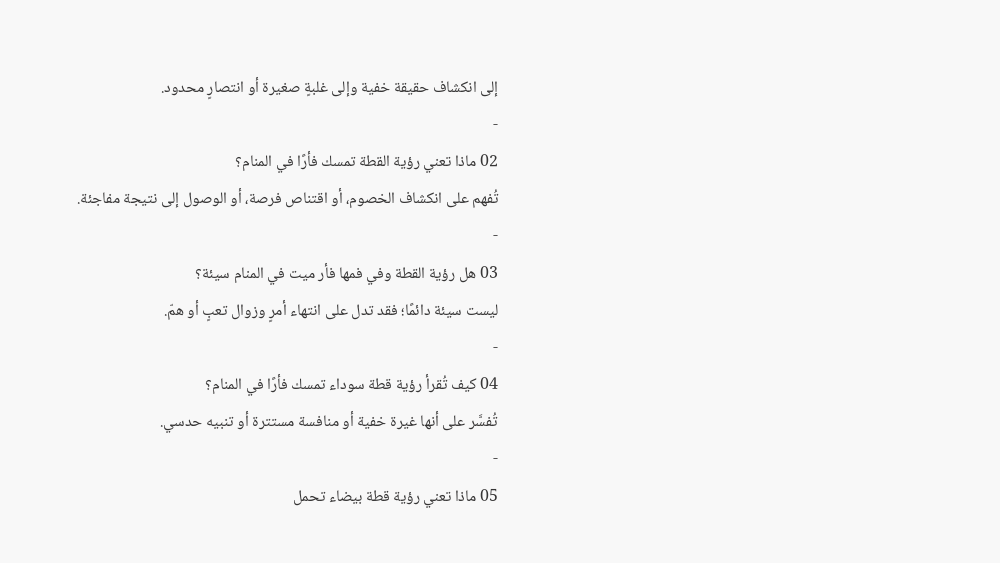إلى انكشاف حقيقة خفية وإلى غلبةٍ صغيرة أو انتصارٍ محدود.
-
02 ماذا تعني رؤية القطة تمسك فأرًا في المنام؟
تُفهم على انكشاف الخصوم، أو اقتناص فرصة، أو الوصول إلى نتيجة مفاجئة.
-
03 هل رؤية القطة وفي فمها فأر ميت في المنام سيئة؟
ليست سيئة دائمًا؛ فقد تدل على انتهاء أمرٍ وزوال تعبٍ أو همّ.
-
04 كيف تُقرأ رؤية قطة سوداء تمسك فأرًا في المنام؟
تُفسَّر على أنها غيرة خفية أو منافسة مستترة أو تنبيه حدسي.
-
05 ماذا تعني رؤية قطة بيضاء تحمل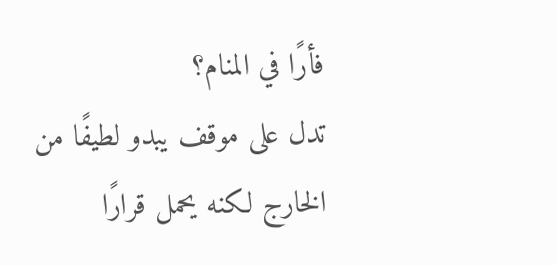فأرًا في المنام؟
تدل على موقف يبدو لطيفًا من الخارج لكنه يحمل قرارًا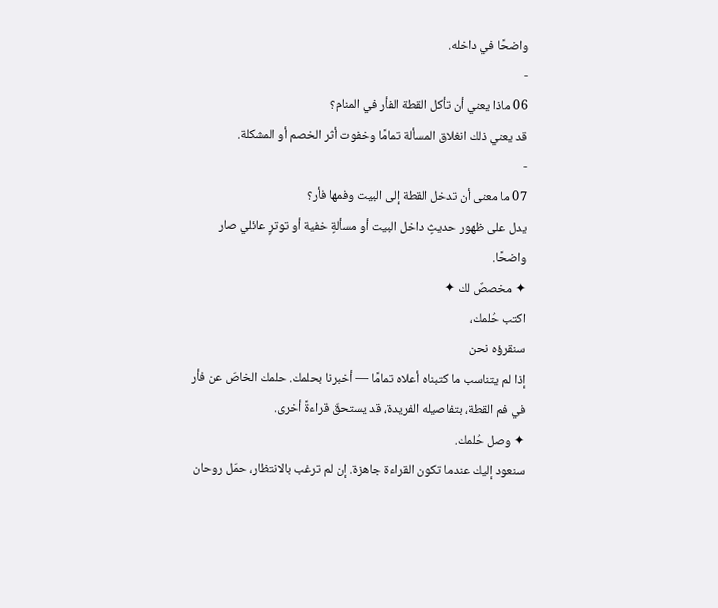واضحًا في داخله.
-
06 ماذا يعني أن تأكل القطة الفأر في المنام؟
قد يعني ذلك انغلاق المسألة تمامًا وخفوت أثر الخصم أو المشكلة.
-
07 ما معنى أن تدخل القطة إلى البيت وفمها فأر؟
يدل على ظهور حديثٍ داخل البيت أو مسألةٍ خفية أو توترٍ عائلي صار واضحًا.
✦ مخصصٌ لك ✦
اكتب حُلمك،
سنقرؤه نحن
إذا لم يتناسب ما كتبناه أعلاه تمامًا — أخبرنا بحلمك. حلمك الخاصّ عن فأر في فم القطة، بتفاصيله الفريدة، قد يستحقّ قراءةً أخرى.
✦ وصل حُلمك.
سنعود إليك عندما تكون القراءة جاهزة. إن لم ترغب بالانتظار، حمّل روحان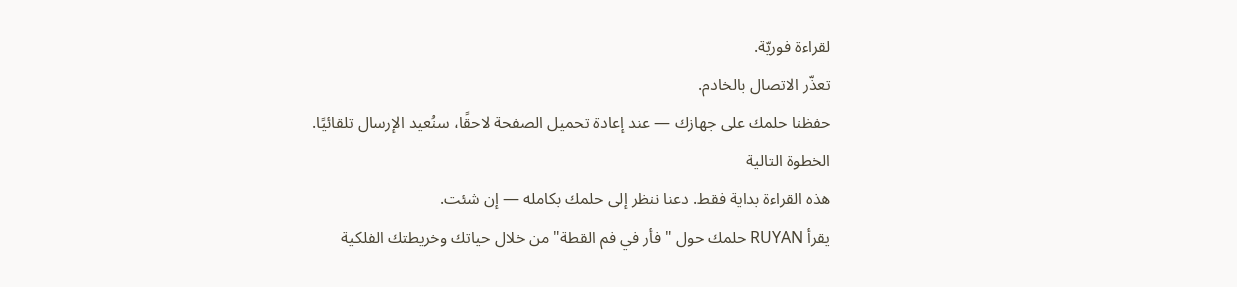لقراءة فوريّة.
تعذّر الاتصال بالخادم.
حفظنا حلمك على جهازك — عند إعادة تحميل الصفحة لاحقًا، سنُعيد الإرسال تلقائيًا.
الخطوة التالية
هذه القراءة بداية فقط. دعنا ننظر إلى حلمك بكامله — إن شئت.
يقرأ RUYAN حلمك حول "فأر في فم القطة" من خلال حياتك وخريطتك الفلكية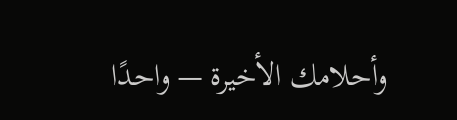وأحلامك الأخيرة — واحدًا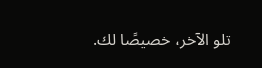تلو الآخر، خصيصًا لك.